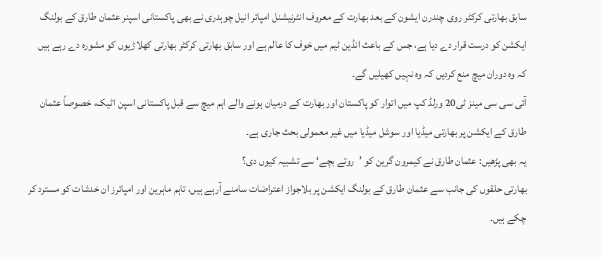سابق بھارتی کرکٹر روی چندرن ایشون کے بعد بھارت کے معروف انٹرنیشنل امپائر انیل چوہدری نے بھی پاکستانی اسپنر عثمان طارق کے بولنگ ایکشن کو درست قرار دے دیا ہے، جس کے باعث انڈین ٹیم میں خوف کا عالم ہے اور سابق بھارتی کرکٹر بھارتی کھلاڑیوں کو مشورہ دے رہے ہیں کہ وہ دوران میچ منع کردیں کہ وہ نہیں کھیلیں گے۔
آئی سی سی مینز ٹی20 ورلڈ کپ میں اتوار کو پاکستان اور بھارت کے درمیان ہونے والے اہم میچ سے قبل پاکستانی اسپن اٹیک، خصوصاً عثمان طارق کے ایکشن پر بھارتی میڈیا اور سوشل میڈیا میں غیر معمولی بحث جاری ہے۔
یہ بھی پڑھیں: عثمان طارق نے کیمرون گرین کو ’روتے بچے‘ سے تشبیہ کیوں دی؟
بھارتی حلقوں کی جانب سے عثمان طارق کے بولنگ ایکشن پر بلاجواز اعتراضات سامنے آرہے ہیں، تاہم ماہرین اور امپائرز ان خدشات کو مسترد کر چکے ہیں۔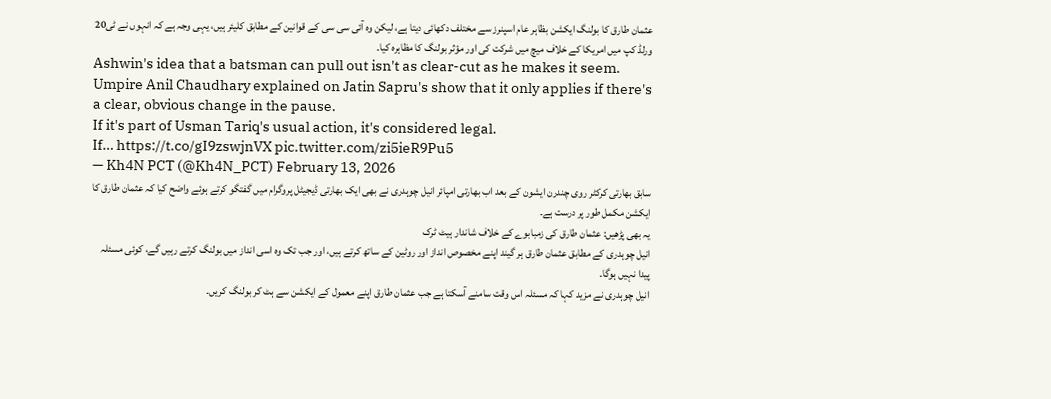عثمان طارق کا بولنگ ایکشن بظاہر عام اسپنرز سے مختلف دکھائی دیتا ہے، لیکن وہ آئی سی سی کے قوانین کے مطابق کلیئر ہیں، یہی وجہ ہے کہ انہوں نے ٹی20 ورلڈ کپ میں امریکا کے خلاف میچ میں شرکت کی اور مؤثر بولنگ کا مظاہرہ کیا۔
Ashwin's idea that a batsman can pull out isn't as clear-cut as he makes it seem.
Umpire Anil Chaudhary explained on Jatin Sapru's show that it only applies if there's a clear, obvious change in the pause.
If it's part of Usman Tariq's usual action, it's considered legal.
If… https://t.co/gI9zswjnVX pic.twitter.com/zi5ieR9Pu5
— Kh4N PCT (@Kh4N_PCT) February 13, 2026
سابق بھارتی کرکٹر روی چندرن ایشون کے بعد اب بھارتی امپائر انیل چوہدری نے بھی ایک بھارتی ڈیجیٹل پروگرام میں گفتگو کرتے ہوئے واضح کیا کہ عثمان طارق کا ایکشن مکمل طور پر درست ہے۔
یہ بھی پڑھیں: عثمان طارق کی زمبابوے کے خلاف شاندار ہیٹ ٹرک
انیل چوہدری کے مطابق عثمان طارق ہر گیند اپنے مخصوص انداز اور روٹین کے ساتھ کرتے ہیں، اور جب تک وہ اسی انداز میں بولنگ کرتے رہیں گے، کوئی مسئلہ پیدا نہیں ہوگا۔
انیل چوہدری نے مزید کہا کہ مسئلہ اس وقت سامنے آسکتا ہے جب عثمان طارق اپنے معمول کے ایکشن سے ہٹ کر بولنگ کریں۔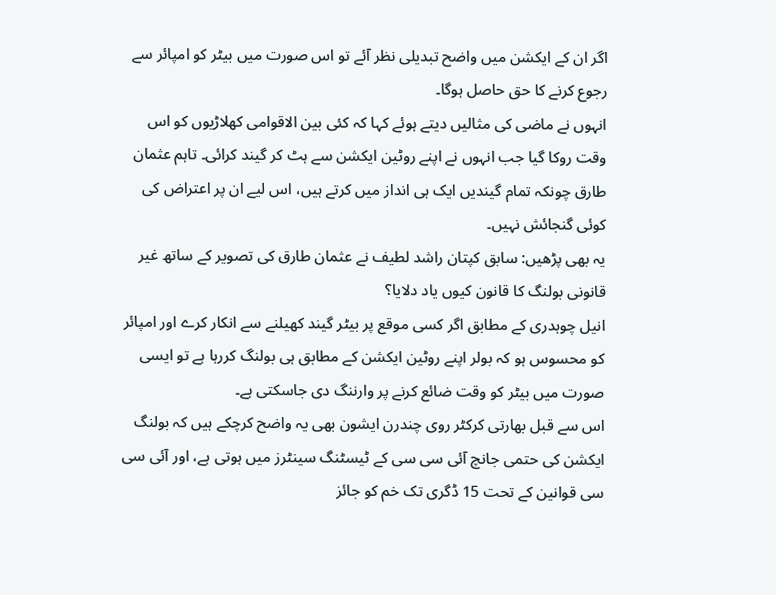اگر ان کے ایکشن میں واضح تبدیلی نظر آئے تو اس صورت میں بیٹر کو امپائر سے رجوع کرنے کا حق حاصل ہوگا۔
انہوں نے ماضی کی مثالیں دیتے ہوئے کہا کہ کئی بین الاقوامی کھلاڑیوں کو اس وقت روکا گیا جب انہوں نے اپنے روٹین ایکشن سے ہٹ کر گیند کرائی۔ تاہم عثمان طارق چونکہ تمام گیندیں ایک ہی انداز میں کرتے ہیں، اس لیے ان پر اعتراض کی کوئی گنجائش نہیں۔
یہ بھی پڑھیں: سابق کپتان راشد لطیف نے عثمان طارق کی تصویر کے ساتھ غیر قانونی بولنگ کا قانون کیوں یاد دلایا؟
انیل چوہدری کے مطابق اگر کسی موقع پر بیٹر گیند کھیلنے سے انکار کرے اور امپائر کو محسوس ہو کہ بولر اپنے روٹین ایکشن کے مطابق ہی بولنگ کررہا ہے تو ایسی صورت میں بیٹر کو وقت ضائع کرنے پر وارننگ دی جاسکتی ہے۔
اس سے قبل بھارتی کرکٹر روی چندرن ایشون بھی یہ واضح کرچکے ہیں کہ بولنگ ایکشن کی حتمی جانچ آئی سی سی کے ٹیسٹنگ سینٹرز میں ہوتی ہے، اور آئی سی سی قوانین کے تحت 15 ڈگری تک خم کو جائز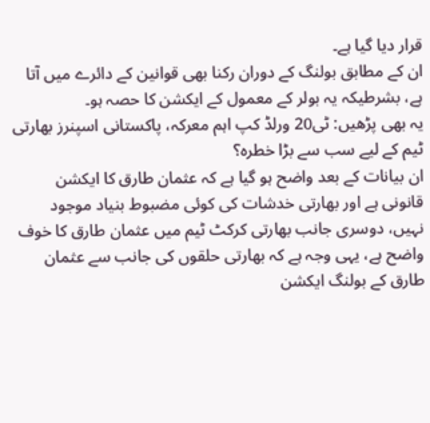قرار دیا گیا ہے۔
ان کے مطابق بولنگ کے دوران رکنا بھی قوانین کے دائرے میں آتا ہے، بشرطیکہ یہ بولر کے معمول کے ایکشن کا حصہ ہو۔
یہ بھی پڑھیں: ٹی20 ورلڈ کپ اہم معرکہ، پاکستانی اسپنرز بھارتی ٹیم کے لیے سب سے بڑا خطرہ؟
ان بیانات کے بعد واضح ہو گیا ہے کہ عثمان طارق کا ایکشن قانونی ہے اور بھارتی خدشات کی کوئی مضبوط بنیاد موجود نہیں، دوسری جانب بھارتی کرکٹ ٹیم میں عثمان طارق کا خوف واضح ہے، یہی وجہ ہے کہ بھارتی حلقوں کی جانب سے عثمان طارق کے بولنگ ایکشن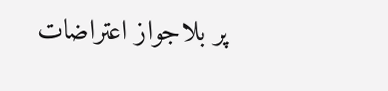پر بلاجواز اعتراضات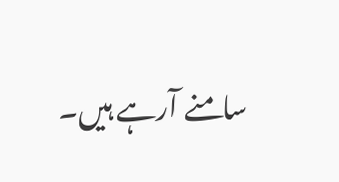سامنے آرہے ہیں۔